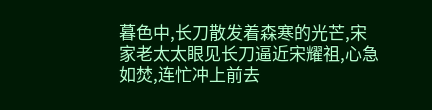暮色中,长刀散发着森寒的光芒,宋家老太太眼见长刀逼近宋耀祖,心急如焚,连忙冲上前去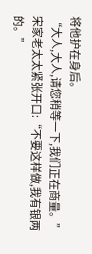将他护在身后。
“大人,大人,请您稍等一下,我们正在商量。”
宋家老太太紧张开口:“不要这样做,我有银两的。”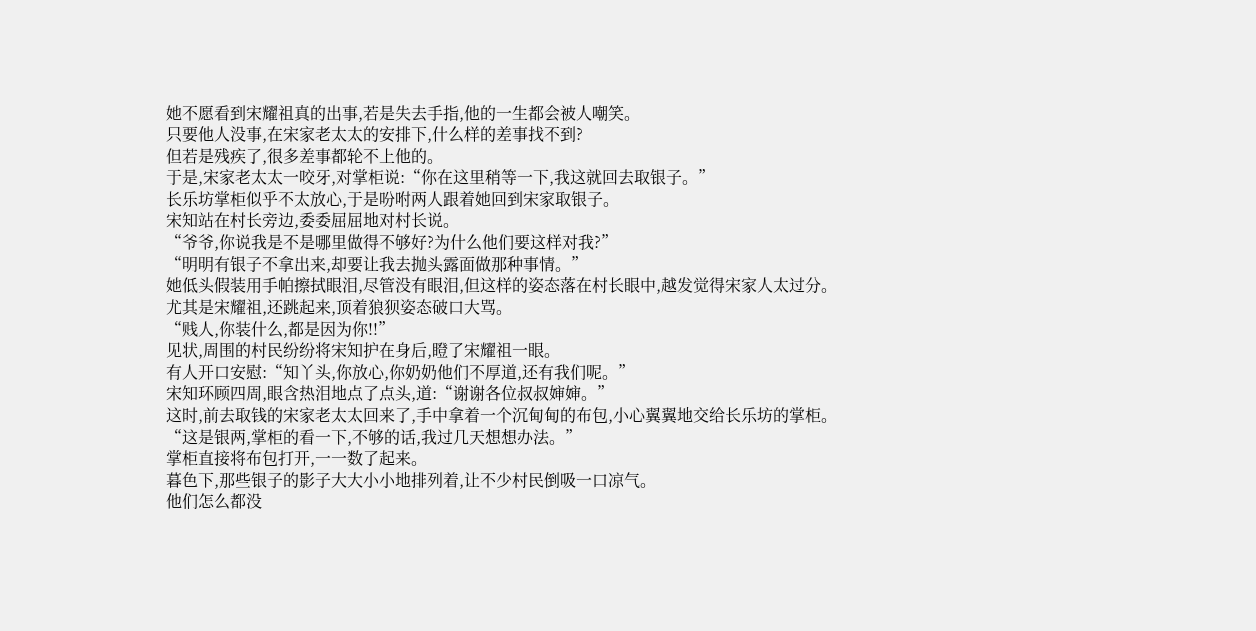她不愿看到宋耀祖真的出事,若是失去手指,他的一生都会被人嘲笑。
只要他人没事,在宋家老太太的安排下,什么样的差事找不到?
但若是残疾了,很多差事都轮不上他的。
于是,宋家老太太一咬牙,对掌柜说:“你在这里稍等一下,我这就回去取银子。”
长乐坊掌柜似乎不太放心,于是吩咐两人跟着她回到宋家取银子。
宋知站在村长旁边,委委屈屈地对村长说。
“爷爷,你说我是不是哪里做得不够好?为什么他们要这样对我?”
“明明有银子不拿出来,却要让我去抛头露面做那种事情。”
她低头假装用手帕擦拭眼泪,尽管没有眼泪,但这样的姿态落在村长眼中,越发觉得宋家人太过分。
尤其是宋耀祖,还跳起来,顶着狼狈姿态破口大骂。
“贱人,你装什么,都是因为你!!”
见状,周围的村民纷纷将宋知护在身后,瞪了宋耀祖一眼。
有人开口安慰:“知丫头,你放心,你奶奶他们不厚道,还有我们呢。”
宋知环顾四周,眼含热泪地点了点头,道:“谢谢各位叔叔婶婶。”
这时,前去取钱的宋家老太太回来了,手中拿着一个沉甸甸的布包,小心翼翼地交给长乐坊的掌柜。
“这是银两,掌柜的看一下,不够的话,我过几天想想办法。”
掌柜直接将布包打开,一一数了起来。
暮色下,那些银子的影子大大小小地排列着,让不少村民倒吸一口凉气。
他们怎么都没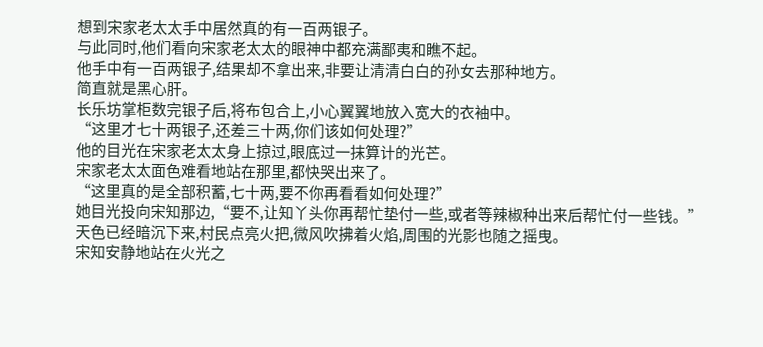想到宋家老太太手中居然真的有一百两银子。
与此同时,他们看向宋家老太太的眼神中都充满鄙夷和瞧不起。
他手中有一百两银子,结果却不拿出来,非要让清清白白的孙女去那种地方。
简直就是黑心肝。
长乐坊掌柜数完银子后,将布包合上,小心翼翼地放入宽大的衣袖中。
“这里才七十两银子,还差三十两,你们该如何处理?”
他的目光在宋家老太太身上掠过,眼底过一抹算计的光芒。
宋家老太太面色难看地站在那里,都快哭出来了。
“这里真的是全部积蓄,七十两,要不你再看看如何处理?”
她目光投向宋知那边,“要不,让知丫头你再帮忙垫付一些,或者等辣椒种出来后帮忙付一些钱。”
天色已经暗沉下来,村民点亮火把,微风吹拂着火焰,周围的光影也随之摇曳。
宋知安静地站在火光之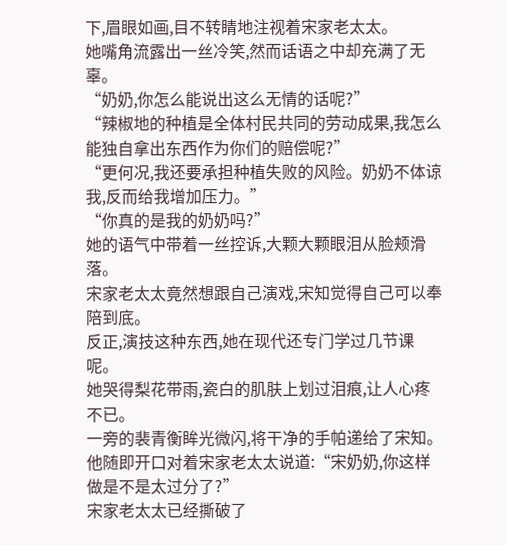下,眉眼如画,目不转睛地注视着宋家老太太。
她嘴角流露出一丝冷笑,然而话语之中却充满了无辜。
“奶奶,你怎么能说出这么无情的话呢?”
“辣椒地的种植是全体村民共同的劳动成果,我怎么能独自拿出东西作为你们的赔偿呢?”
“更何况,我还要承担种植失败的风险。奶奶不体谅我,反而给我增加压力。”
“你真的是我的奶奶吗?”
她的语气中带着一丝控诉,大颗大颗眼泪从脸颊滑落。
宋家老太太竟然想跟自己演戏,宋知觉得自己可以奉陪到底。
反正,演技这种东西,她在现代还专门学过几节课呢。
她哭得梨花带雨,瓷白的肌肤上划过泪痕,让人心疼不已。
一旁的裴青衡眸光微闪,将干净的手帕递给了宋知。
他随即开口对着宋家老太太说道:“宋奶奶,你这样做是不是太过分了?”
宋家老太太已经撕破了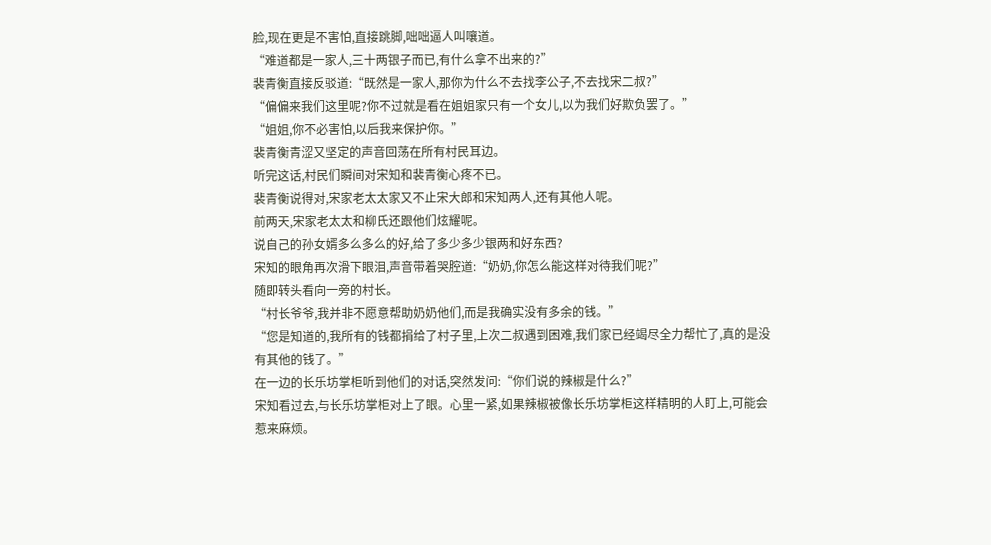脸,现在更是不害怕,直接跳脚,咄咄逼人叫嚷道。
“难道都是一家人,三十两银子而已,有什么拿不出来的?”
裴青衡直接反驳道:“既然是一家人,那你为什么不去找李公子,不去找宋二叔?”
“偏偏来我们这里呢?你不过就是看在姐姐家只有一个女儿,以为我们好欺负罢了。”
“姐姐,你不必害怕,以后我来保护你。”
裴青衡青涩又坚定的声音回荡在所有村民耳边。
听完这话,村民们瞬间对宋知和裴青衡心疼不已。
裴青衡说得对,宋家老太太家又不止宋大郎和宋知两人,还有其他人呢。
前两天,宋家老太太和柳氏还跟他们炫耀呢。
说自己的孙女婿多么多么的好,给了多少多少银两和好东西?
宋知的眼角再次滑下眼泪,声音带着哭腔道:“奶奶,你怎么能这样对待我们呢?”
随即转头看向一旁的村长。
“村长爷爷,我并非不愿意帮助奶奶他们,而是我确实没有多余的钱。”
“您是知道的,我所有的钱都捐给了村子里,上次二叔遇到困难,我们家已经竭尽全力帮忙了,真的是没有其他的钱了。”
在一边的长乐坊掌柜听到他们的对话,突然发问:“你们说的辣椒是什么?”
宋知看过去,与长乐坊掌柜对上了眼。心里一紧,如果辣椒被像长乐坊掌柜这样精明的人盯上,可能会惹来麻烦。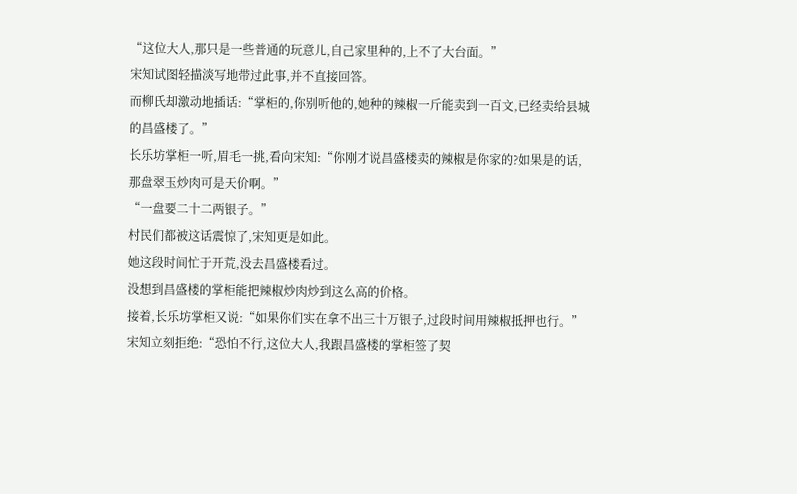“这位大人,那只是一些普通的玩意儿,自己家里种的,上不了大台面。”
宋知试图轻描淡写地带过此事,并不直接回答。
而柳氏却激动地插话:“掌柜的,你别听他的,她种的辣椒一斤能卖到一百文,已经卖给县城的昌盛楼了。”
长乐坊掌柜一听,眉毛一挑,看向宋知:“你刚才说昌盛楼卖的辣椒是你家的?如果是的话,那盘翠玉炒肉可是天价啊。”
“一盘要二十二两银子。”
村民们都被这话震惊了,宋知更是如此。
她这段时间忙于开荒,没去昌盛楼看过。
没想到昌盛楼的掌柜能把辣椒炒肉炒到这么高的价格。
接着,长乐坊掌柜又说:“如果你们实在拿不出三十万银子,过段时间用辣椒抵押也行。”
宋知立刻拒绝:“恐怕不行,这位大人,我跟昌盛楼的掌柜签了契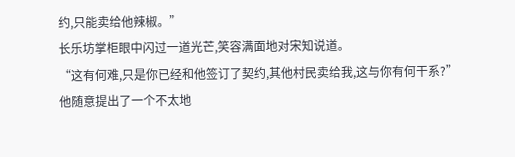约,只能卖给他辣椒。”
长乐坊掌柜眼中闪过一道光芒,笑容满面地对宋知说道。
“这有何难,只是你已经和他签订了契约,其他村民卖给我,这与你有何干系?”
他随意提出了一个不太地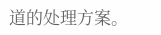道的处理方案。